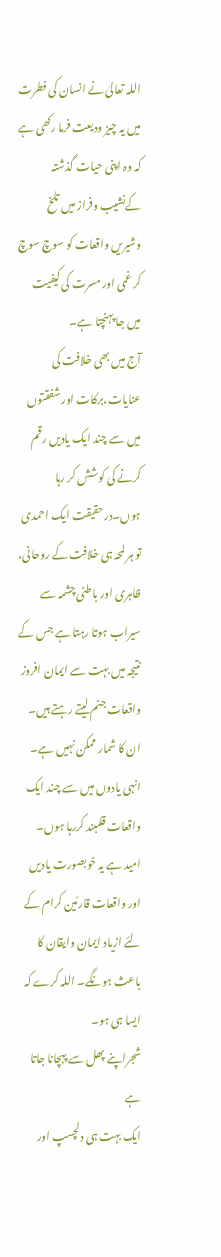اللہ تعالیٰ نے انسان کی فطرت میں یہ چیز ودیعت فرما رکھی ہے کہ وہ اپنی حیات گذشتہ کےنشیب وفراز میں تلخ وشیریں واقعات کو سوچ سوچ کر غمی اور مسرت کی کیفیت میں جا پہنچتا ہے۔
آج میں بھی خلافت کی عنایات،برکات اور شفقتوں میں سے چند ایک یادیں رقم کرنے کی کوشش کر رہا ہوں۔درحقیقت ایک احمدی تو ہر لمحہ ہی خلافت کے روحانی، ظاہری اور باطنی چشمہ سے سیراب ہوتا رہتا ہے جس کے نتیجہ میں بہت سے ایمان افروز واقعات جنم لیتے رہتے ہیں۔ ان کا شمار ممکن نہیں ہے۔ انہی یادوں میں سے چند ایک واقعات قلمبند کررہا ہوں۔ امید ہے یہ خوبصورت یادیں اور واقعات قارئین کرام کے لئے ازیاد ایمان وایقان کا باعث ہونگے۔ اللہ کرے کہ ایسا ہی ہو۔
شجراپنے پھل سے پہچانا جاتا ہے
ایک بہت ہی دلچسپ اور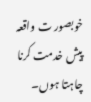خوبصور ت واقعہ پیش خدمت کرنا چاہتا ہوں۔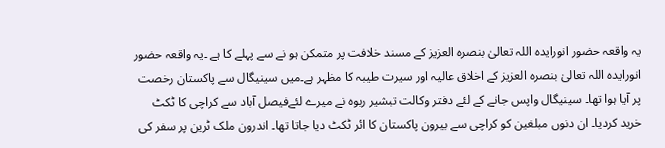یہ واقعہ حضور انورایدہ اللہ تعالیٰ بنصرہ العزیز کے مسند خلافت پر متمکن ہو نے سے پہلے کا ہے ۔یہ واقعہ حضور انورایدہ اللہ تعالیٰ بنصرہ العزیز کے اخلاق عالیہ اور سیرت طیبہ کا مظہر ہے۔میں سینیگال سے پاکستان رخصت پر آیا ہوا تھا۔ سینیگال واپس جانے کے لئے دفتر وکالت تبشیر ربوہ نے میرے لئےفیصل آباد سے کراچی کا ٹکٹ خرید کردیا۔ ان دنوں مبلغین کو کراچی سے بیرون پاکستان کا ائر ٹکٹ دیا جاتا تھا۔ اندرون ملک ٹرین پر سفر کی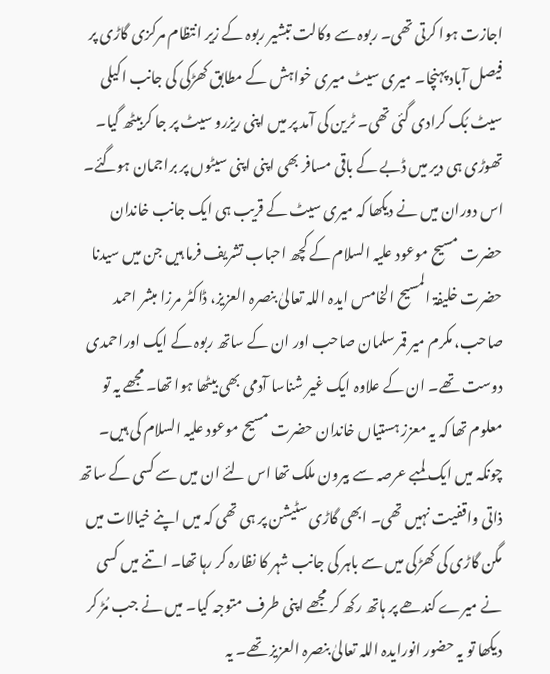اجازت ہوا کرتی تھی۔ ربوہ سے وکالت تبشیر ربوہ کے زیر انتظام مرکزی گاڑی پر فیصل آباد پہنچا۔ میری سیٹ میری خواہش کے مطابق کھڑکی کی جانب اکیلی سیٹ بُک کرادی گئی تھی۔ ٹرین کی آمد پر میں اپنی ریزرو سیٹ پر جا کربیٹھ گیا۔ تھوڑی ہی دیر میں ڈبے کے باقی مسافر بھی اپنی اپنی سیٹوں پر براجمان ہوگئے۔ اس دوران میں نے دیکھا کہ میری سیٹ کے قریب ہی ایک جانب خاندان حضرت مسیح موعود علیہ السلام کے کچھ احباب تشریف فرما ہیں جن میں سیدنا حضرت خلیفۃ المسیح الخامس ایدہ اللہ تعالیٰ بنصرہ العزیز، ڈاکٹر مرزا مبشر احمد صاحب، مکرم میر قمر سلمان صاحب اور ان کے ساتھ ربوہ کے ایک اوراحمدی دوست تھے۔ ان کے علاوہ ایک غیر شناسا آدمی بھی بیٹھا ہوا تھا۔ مجھے یہ تو معلوم تھا کہ یہ معزز ہستیاں خاندان حضرت مسیح موعود علیہ السلام کی ہیں۔ چونکہ میں ایک لمبے عرصہ سے بیرون ملک تھا اس لئے ان میں سے کسی کے ساتھ ذاتی واقفیت نہیں تھی۔ ابھی گاڑی سٹیشن پر ہی تھی کہ میں اپنے خیالات میں مگن گاڑی کی کھڑکی میں سے باہر کی جانب شہر کا نظارہ کر رہا تھا۔ اتنے میں کسی نے میرے کندھے پر ہاتھ رکھ کر مجھے اپنی طرف متوجہ کیا۔ میں نے جب مُڑ کر دیکھا تو یہ حضور انورایدہ اللہ تعالیٰ بنصرہ العزیز تھے۔ یہ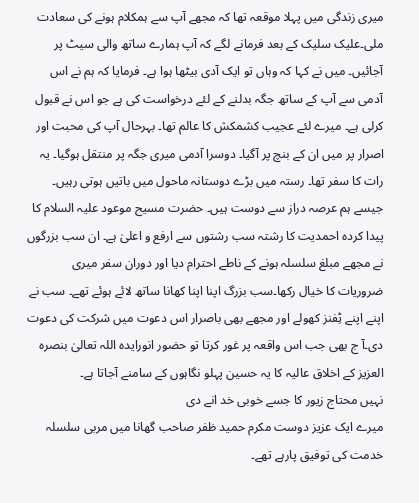میری زندگی میں پہلا موقعہ تھا کہ مجھے آپ سے ہمکلام ہونے کی سعادت ملی۔علیک سلیک کے بعد فرمانے لگے کہ آپ ہمارے ساتھ والی سیٹ پر آجائیں۔ میں نے کہا کہ وہاں تو ایک آدی بیٹھا ہوا ہے۔ فرمایا کہ ہم نے اس آدمی سے آپ کے ساتھ جگہ بدلنے کے لئے درخواست کی ہے جو اس نے قبول کرلی ہے۔ میرے لئے عجیب کشمکش کا عالم تھا۔ بہرحال آپ کی محبت اور اصرار پر میں ان کے بنچ پر آگیا۔ دوسرا آدمی میری جگہ پر منتقل ہوگیا۔ یہ رات کا سفر تھا۔ رستہ میں بڑے دوستانہ ماحول میں باتیں ہوتی رہیں۔ جیسے ہم عرصہ دراز سے دوست ہیں۔ حضرت مسیح موعود علیہ السلام کا پیدا کردہ احمدیت کا رشتہ سب رشتوں سے ارفع و اعلیٰ ہے۔ ان سب بزرگوں نے مجھے مبلغ سلسلہ ہونے کے ناطے احترام دیا اور دوران سفر میری ضروریات کا خیال رکھا۔سب بزرگ اپنا اپنا کھانا ساتھ لائے ہوئے تھے۔ سب نے اپنے اپنے ٹِفنز کھولے اور مجھے بھی باصرار اس دعوت میں شرکت کی دعوت دی۔آ ج بھی جب اس واقعہ پر غور کرتا تو حضور انورایدہ اللہ تعالیٰ بنصرہ العزیز کے اخلاق عالیہ کا یہ حسین پہلو نگاہوں کے سامنے آجاتا ہے۔
نہیں محتاج زیور کا جسے خوبی خد انے دی
میرے ایک عزیز دوست مکرم حمید ظفر صاحب گھانا میں مربی سلسلہ خدمت کی توفیق پارہے تھے۔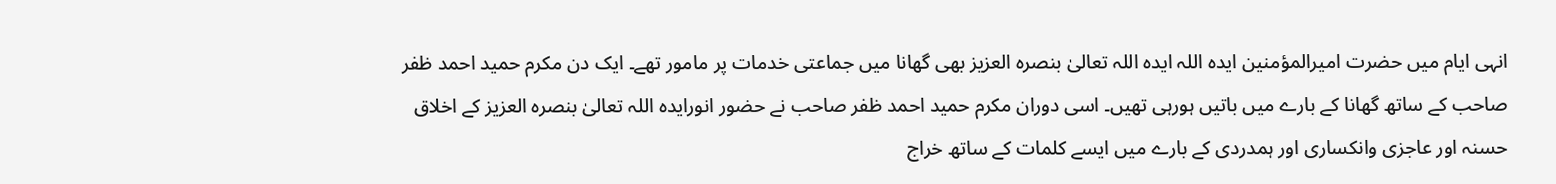انہی ایام میں حضرت امیرالمؤمنین ایدہ اللہ ایدہ اللہ تعالیٰ بنصرہ العزیز بھی گھانا میں جماعتی خدمات پر مامور تھے۔ ایک دن مکرم حمید احمد ظفر صاحب کے ساتھ گھانا کے بارے میں باتیں ہورہی تھیں۔ اسی دوران مکرم حمید احمد ظفر صاحب نے حضور انورایدہ اللہ تعالیٰ بنصرہ العزیز کے اخلاق حسنہ اور عاجزی وانکساری اور ہمدردی کے بارے میں ایسے کلمات کے ساتھ خراج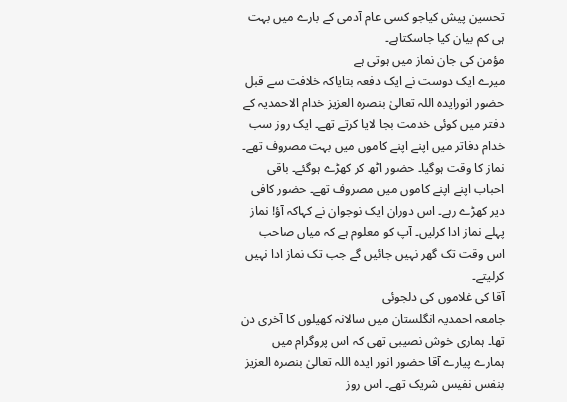تحسین پیش کیاجو کسی عام آدمی کے بارے میں بہت ہی کم بیان کیا جاسکتاہے۔
مؤمن کی جان نماز میں ہوتی ہے
میرے ایک دوست نے ایک دفعہ بتایاکہ خلافت سے قبل حضور انورایدہ اللہ تعالیٰ بنصرہ العزیز خدام الاحمدیہ کے دفتر میں کوئی خدمت بجا لایا کرتے تھے۔ ایک روز سب خدام دفاتر میں اپنے اپنے کاموں میں بہت مصروف تھے۔ نماز کا وقت ہوگیا۔ حضور اٹھ کر کھڑے ہوگئے۔ باقی احباب اپنے اپنے کاموں میں مصروف تھے۔ حضور کافی دیر کھڑے رہے۔ اس دوران ایک نوجوان نے کہاکہ آؤ! نماز پہلے نماز ادا کرلیں۔ آپ کو معلوم ہے کہ میاں صاحب اس وقت تک گھر نہیں جائیں گے جب تک نماز ادا نہیں کرلیتے۔
آقا کی غلاموں کی دلجوئی
جامعہ احمدیہ انگلستان میں سالانہ کھیلوں کا آخری دن تھا۔ ہماری خوش نصیبی تھی کہ اس پروگرام میں ہمارے پیارے آقا حضور انور ایدہ اللہ تعالیٰ بنصرہ العزیز بنفس نفیس شریک تھے۔ اس روز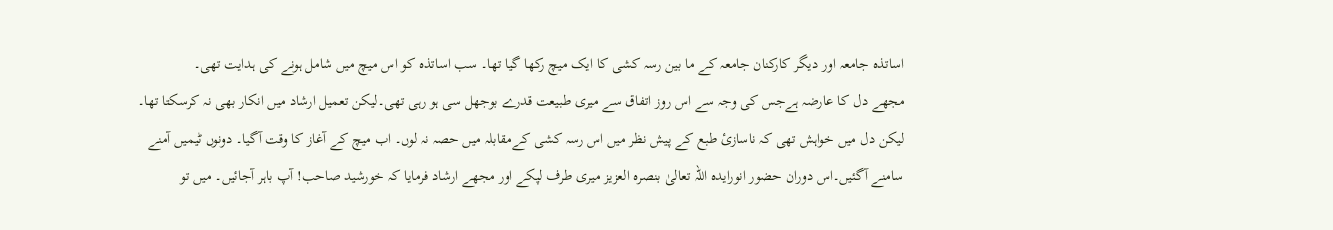اساتذہ جامعہ اور دیگر کارکنان جامعہ کے ما بین رسہ کشی کا ایک میچ رکھا گیا تھا۔ سب اساتذہ کو اس میچ میں شامل ہونے کی ہدایت تھی۔
مجھے دل کا عارضہ ہےجس کی وجہ سے اس روز اتفاق سے میری طبیعت قدرے بوجھل سی ہو رہی تھی۔لیکن تعمیل ارشاد میں انکار بھی نہ کرسکتا تھا۔ لیکن دل میں خواہش تھی کہ ناسازیٔ طبع کے پیش نظر میں اس رسہ کشی کےمقابلہ میں حصہ نہ لوں۔ اب میچ کے آغاز کا وقت آگیا۔ دونوں ٹیمیں آمنے سامنے آگئیں۔اس دوران حضور انورایدہ اللہ تعالیٰ بنصرہ العزیز میری طرف لپکے اور مجھے ارشاد فرمایا کہ خورشید صاحب! آپ باہر آجائیں۔ میں تو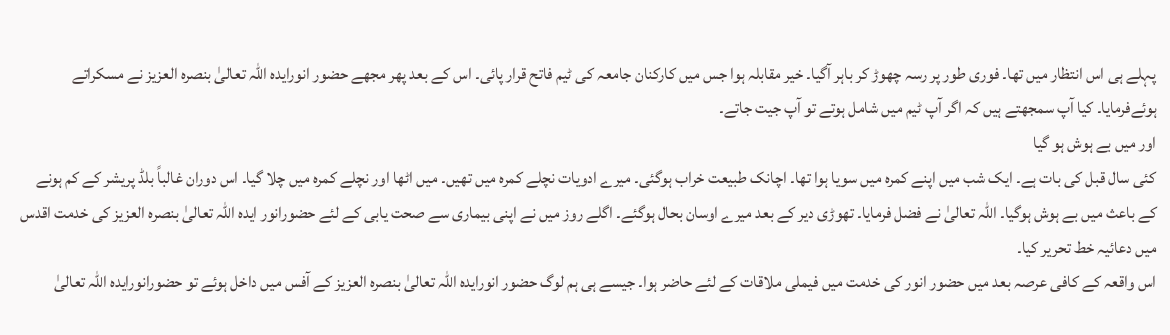پہلے ہی اس انتظار میں تھا۔ فوری طور پر رسہ چھوڑ کر باہر آگیا۔ خیر مقابلہ ہوا جس میں کارکنان جامعہ کی ٹیم فاتح قرار پائی۔ اس کے بعد پھر مجھے حضور انورایدہ اللہ تعالیٰ بنصرہ العزیز نے مسکراتے ہوئےفرمایا۔ کیا آپ سمجھتے ہیں کہ اگر آپ ٹیم میں شامل ہوتے تو آپ جیت جاتے۔
اور میں بے ہوش ہو گیا
کئی سال قبل کی بات ہے۔ ایک شب میں اپنے کمرہ میں سویا ہوا تھا۔ اچانک طبیعت خراب ہوگئی۔ میرے ادویات نچلے کمرہ میں تھیں۔ میں اٹھا اور نچلے کمرہ میں چلا گیا۔ اس دوران غالباً بلڈ پریشر کے کم ہونے کے باعث میں بے ہوش ہوگیا۔ اللہ تعالیٰ نے فضل فرمایا۔ تھوڑی دیر کے بعد میرے اوسان بحال ہوگئے۔ اگلے روز میں نے اپنی بیماری سے صحت یابی کے لئے حضورانور ایدہ اللہ تعالیٰ بنصرہ العزیز کی خدمت اقدس میں دعائیہ خط تحریر کیا۔
اس واقعہ کے کافی عرصہ بعد میں حضور انور کی خدمت میں فیملی ملاقات کے لئے حاضر ہوا۔ جیسے ہی ہم لوگ حضور انورایدہ اللہ تعالیٰ بنصرہ العزیز کے آفس میں داخل ہوئے تو حضورانورایدہ اللہ تعالیٰ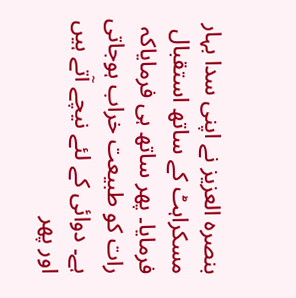بنصرہ العزیز نے اپنی سدا بہار مسکراہٹ کے ساتھ استقبال فرمایا۔ پھر ساتھ ہی فرمایاکہ رات کو طبیعت خراب ہوجاتی ہے۔ دوائی کے لئے نیچے آتے ہیں اور پھر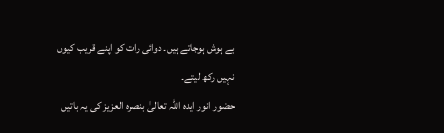بے ہوش ہوجاتے ہیں۔ دوائی رات کو اپنے قریب کیوں نہیں رکھ لیتے۔
حضور انور ایدہ اللہ تعالیٰ بنصرہ العزیز کی یہ باتیں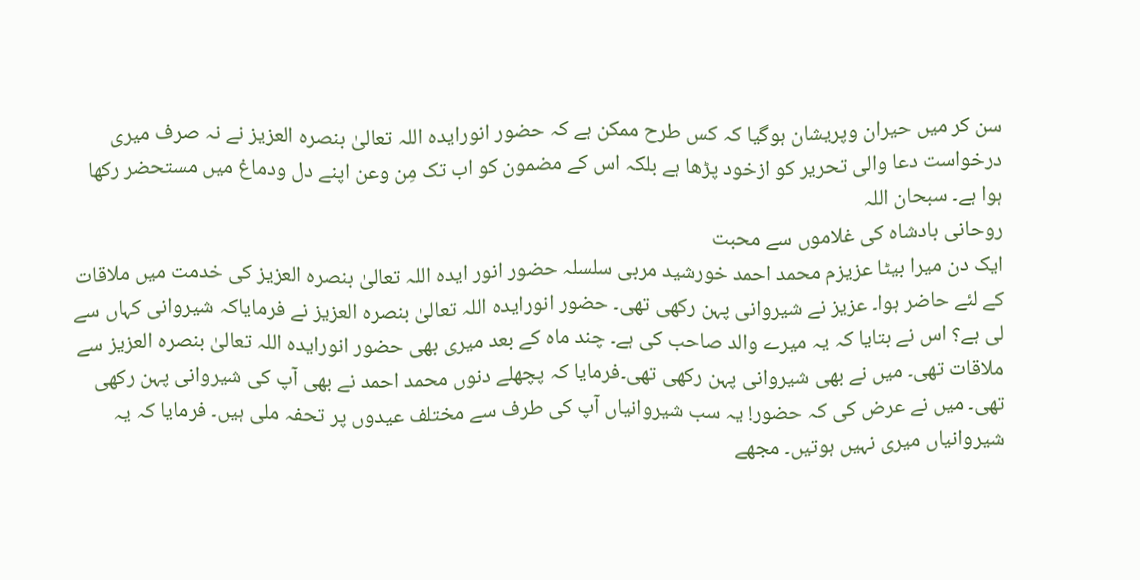سن کر میں حیران وپریشان ہوگیا کہ کس طرح ممکن ہے کہ حضور انورایدہ اللہ تعالیٰ بنصرہ العزیز نے نہ صرف میری درخواست دعا والی تحریر کو ازخود پڑھا ہے بلکہ اس کے مضمون کو اب تک مِن وعن اپنے دل ودماغ میں مستحضر رکھا ہوا ہے۔ سبحان اللہ
روحانی بادشاہ کی غلاموں سے محبت
ایک دن میرا بیٹا عزیزم محمد احمد خورشید مربی سلسلہ حضور انور ایدہ اللہ تعالیٰ بنصرہ العزیز کی خدمت میں ملاقات کے لئے حاضر ہوا۔ عزیز نے شیروانی پہن رکھی تھی۔ حضور انورایدہ اللہ تعالیٰ بنصرہ العزیز نے فرمایاکہ شیروانی کہاں سے لی ہے؟ اس نے بتایا کہ یہ میرے والد صاحب کی ہے۔ چند ماہ کے بعد میری بھی حضور انورایدہ اللہ تعالیٰ بنصرہ العزیز سے ملاقات تھی۔ میں نے بھی شیروانی پہن رکھی تھی۔فرمایا کہ پچھلے دنوں محمد احمد نے بھی آپ کی شیروانی پہن رکھی تھی۔ میں نے عرض کی کہ حضور! یہ سب شیروانیاں آپ کی طرف سے مختلف عیدوں پر تحفہ ملی ہیں۔ فرمایا کہ یہ شیروانیاں میری نہیں ہوتیں۔ مجھے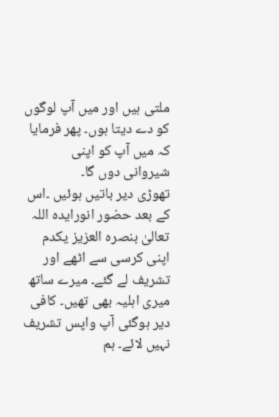ملتی ہیں اور میں آپ لوگوں کو دے دیتا ہوں۔ پھر فرمایا کہ میں آپ کو اپنی شیروانی دوں گا۔
تھوڑی دیر باتیں ہوئیں ۔اس کے بعد حضور انورایدہ اللہ تعالیٰ بنصرہ العزیز یکدم اپنی کرسی سے اٹھے اور تشریف لے گئے۔ میرے ساتھ میری اہلیہ بھی تھیں۔ کافی دیر ہوگئی آپ واپس تشریف نہیں لائے۔ ہم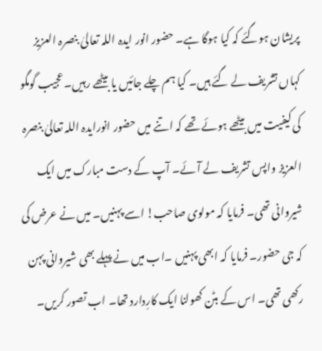پریشان ہوگئے کہ کیا ہوگا ہے۔ حضور انور ایدہ اللہ تعالیٰ بنصرہ العزیز کہاں تشریف لے گئے ہیں۔ کیا ہم چلے جائیں یا بیٹھے رہیں۔ عجیب گومگو کی کیفیت میں بیٹھے ہوئے تھے کہ اتنے میں حضور انورایدہ اللہ تعالیٰ بنصرہ العزیز واپس تشریف لے آئے۔ آپ کے دست مبارک میں ایک شیروانی تھی۔ فرمایا کہ مولوی صاحب! اسے پہنیں۔ میں نے عرض کی کہ جی حضور۔ فرمایا کہ ابھی پہنیں ۔اب میں نے پہلے بھی شیروانی پہن رکھی تھی۔ اس کے بٹن کھولنا ایک کارِدارد تھا۔ اب تصور کریں۔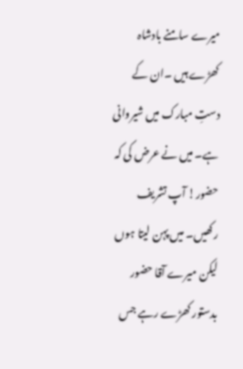میرے سامنے بادشاہ کھڑے ہیں ۔ان کے دستِ مبارک میں شیروانی ہے۔ میں نے عرض کی کہ حضور! آپ تشریف رکھیں۔ میں پہن لیتا ہوں لیکن میرے آقا حضور بدستور کھڑے رہے جس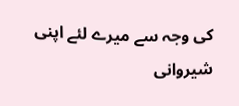کی وجہ سے میرے لئے اپنی شیروانی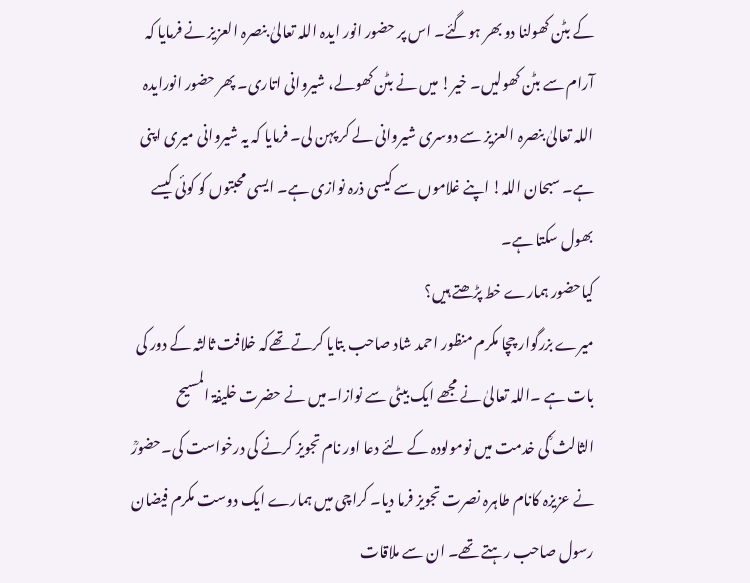کے بٹن کھولنا دو بھر ہوگئے۔ اس پر حضور انور ایدہ اللہ تعالیٰ بنصرہ العزیز نے فرمایا کہ آرام سے بٹن کھولیں۔ خیر! میں نے بٹن کھولے، شیروانی اتاری۔ پھر حضور انورایدہ اللہ تعالیٰ بنصرہ العزیز سے دوسری شیروانی لے کر پہن لی۔ فرمایا کہ یہ شیروانی میری اپنی ہے۔ سبحان اللہ! اپنے غلاموں سے کیسی ذرہ نوازی ہے۔ ایسی محبتوں کو کوئی کیسے بھول سکتا ہے۔
کیاحضور ہمارے خط پڑھتے ہیں؟
میرے بزرگوار چچا مکرم منظور احمد شاد صاحب بتایا کرتے تھےکہ خلافت ثالثہ کے دور کی بات ہے ۔اللہ تعالیٰ نے مجھے ایک بیٹی سے نوازا۔میں نے حضرت خلیفۃ المسیح الثالث ؒکی خدمت میں نومولودہ کے لئے دعا اور نام تجویز کرنے کی درخواست کی۔حضورؒ نے عزیزہ کانام طاہرہ نصرت تجویز فرما دیا۔ کراچی میں ہمارے ایک دوست مکرم فیضان رسول صاحب رہتے تھے۔ ان سے ملاقات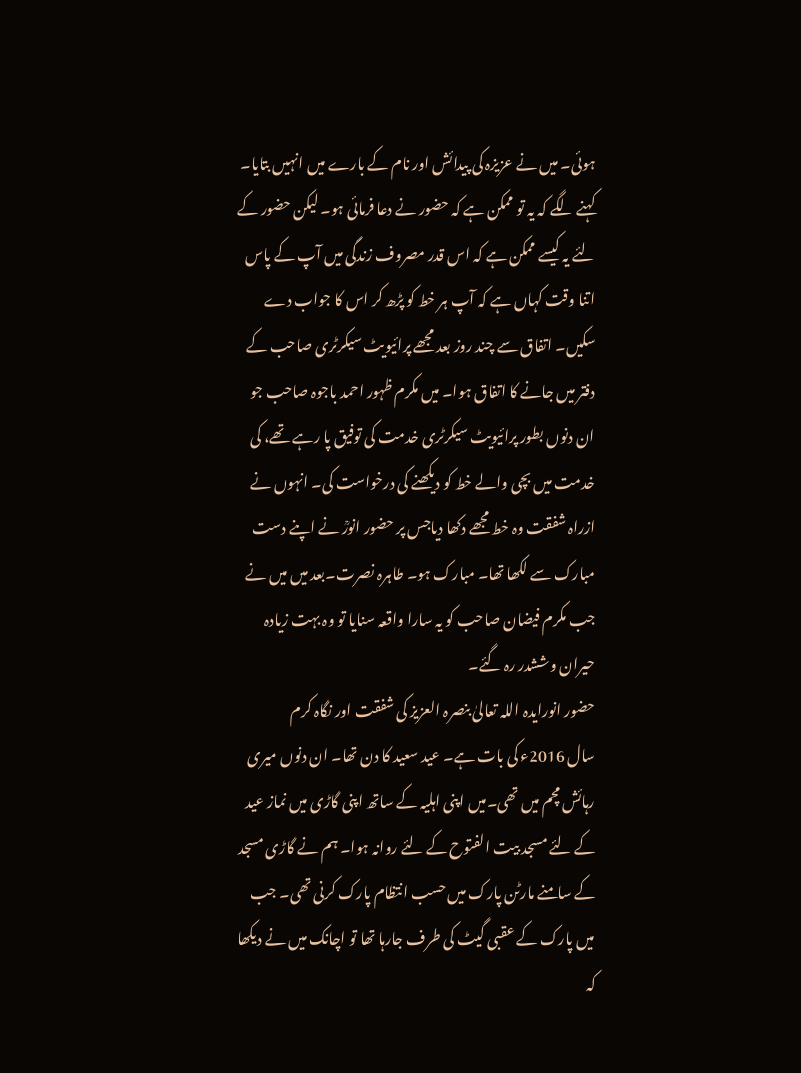ہوئی۔ میں نے عزیزہ کی پیدائش اور نام کے بارے میں انہیں بتایا۔ کہنے لگے کہ یہ تو ممکن ہے کہ حضور نے دعا فرمائی ہو۔ لیکن حضور کے لئے یہ کیسے ممکن ہے کہ اس قدر مصروف زندگی میں آپ کے پاس اتنا وقت کہاں ہے کہ آپ ہر خط کو پڑھ کر اس کا جواب دے سکیں۔ اتفاق سے چند روز بعد مجھے پرائیویٹ سیکرٹری صاحب کے دفتر میں جانے کا اتفاق ہوا۔ میں مکرم ظہور احمد باجوہ صاحب جو ان دنوں بطور پرائیویٹ سیکرٹری خدمت کی توفیق پا رہے تھے، کی خدمت میں بچی والے خط کو دیکھنے کی درخواست کی۔ انہوں نے ازراہ شفقت وہ خط مجھے دکھا دیاجس پر حضور انورؒ نے اپنے دست مبارک سے لکھا تھا۔ مبارک ہو۔ طاہرہ نصرت۔بعد میں میں نے جب مکرم فیضان صاحب کو یہ سارا واقعہ سنایا تو وہ بہت زیادہ حیران وششدر رہ گئے۔
حضور انورایدہ اللہ تعالیٰ بنصرہ العزیز کی شفقت اور نگاہ کرم
سال 2016ء کی بات ہے۔ عید سعید کا دن تھا۔ ان دنوں میری رہائش مچم میں تھی۔میں اپنی اہلیہ کے ساتھ اپنی گاڑی میں نماز عید کے لئے مسجد بیت الفتوح کے لئے روانہ ہوا۔ ہم نے گاڑی مسجد کے سامنے مارٹن پارک میں حسب انتظام پارک کرنی تھی۔ جب میں پارک کے عقبی گیٹ کی طرف جارہا تھا تو اچانک میں نے دیکھا کہ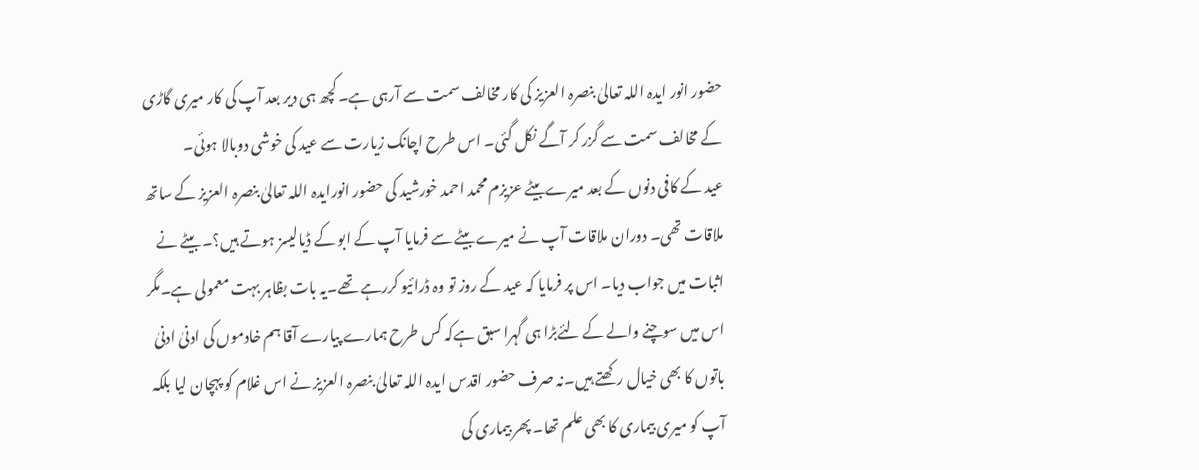حضور انور ایدہ اللہ تعالیٰ بنصرہ العزیز کی کار مخالف سمت سے آرہی ہے۔ کچھ ہی دیر بعد آپ کی کار میری گاڑی کے مخالف سمت سے گزر کر آگے نکل گئی۔ اس طرح اچانک زیارت سے عید کی خوشی دوبالا ہوئی۔
عید کے کافی دنوں کے بعد میرےبیٹے عزیزم محمد احمد خورشید کی حضور انورایدہ اللہ تعالیٰ بنصرہ العزیز کے ساتھ ملاقات تھی۔ دوران ملاقات آپ نے میرے بیٹے سے فرمایا آپ کے ابو کے ڈیالیسز ہوتے ہیں؟۔ بیٹے نے اثبات میں جواب دیا۔ اس پر فرمایا کہ عید کے روز تو وہ ڈرائیو کررہے تھے۔یہ بات بظاہر بہت معمولی ہے۔مگر اس میں سوچنے والے کے لئےبڑا ہی گہرا سبق ہےکہ کس طرح ہمارے پیارے آقا ہم خادموں کی ادنیٰ ادنیٰ باتوں کا بھی خیال رکھتے ہیں۔نہ صرف حضور اقدس ایدہ اللہ تعالیٰ بنصرہ العزیز نے اس غلام کو پہچان لیا بلکہ آپ کو میری بیماری کا بھی علم تھا۔ پھر بیماری کی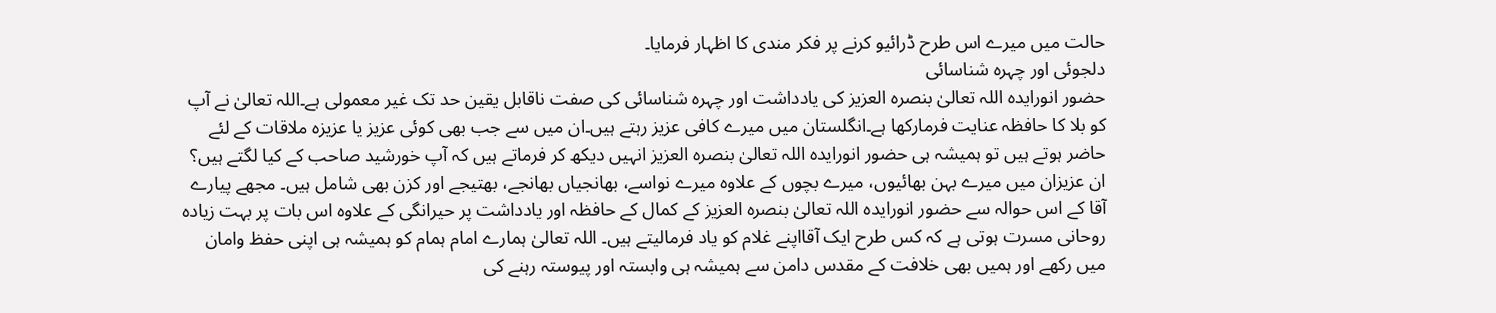حالت میں میرے اس طرح ڈرائیو کرنے پر فکر مندی کا اظہار فرمایا۔
دلجوئی اور چہرہ شناسائی
حضور انورایدہ اللہ تعالیٰ بنصرہ العزیز کی یادداشت اور چہرہ شناسائی کی صفت ناقابل یقین حد تک غیر معمولی ہے۔اللہ تعالیٰ نے آپ کو بلا کا حافظہ عنایت فرمارکھا ہے۔انگلستان میں میرے کافی عزیز رہتے ہیں۔ان میں سے جب بھی کوئی عزیز یا عزیزہ ملاقات کے لئے حاضر ہوتے ہیں تو ہمیشہ ہی حضور انورایدہ اللہ تعالیٰ بنصرہ العزیز انہیں دیکھ کر فرماتے ہیں کہ آپ خورشید صاحب کے کیا لگتے ہیں؟ ان عزیزان میں میرے بہن بھائیوں، میرے بچوں کے علاوہ میرے نواسے، بھانجیاں بھانجے، بھتیجے اور کزن بھی شامل ہیں۔ مجھے پیارے آقا کے اس حوالہ سے حضور انورایدہ اللہ تعالیٰ بنصرہ العزیز کے کمال کے حافظہ اور یادداشت پر حیرانگی کے علاوہ اس بات پر بہت زیادہ روحانی مسرت ہوتی ہے کہ کس طرح ایک آقااپنے غلام کو یاد فرمالیتے ہیں۔ اللہ تعالیٰ ہمارے امام ہمام کو ہمیشہ ہی اپنی حفظ وامان میں رکھے اور ہمیں بھی خلافت کے مقدس دامن سے ہمیشہ ہی وابستہ اور پیوستہ رہنے کی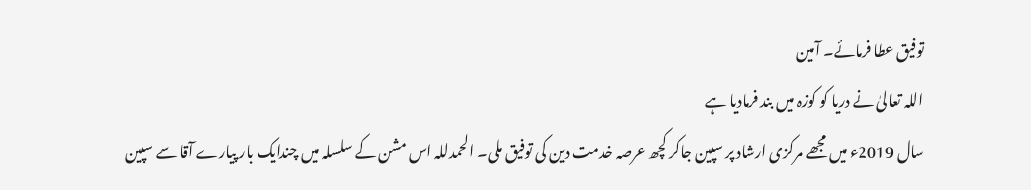توفیق عطا فرمائے۔ آمین
اللہ تعالیٰ نے دریا کو کوزہ میں بند فرمادیا ہے
سال 2019ء میں مجھے مرکزی ارشاد پر سپین جاکر کچھ عرصہ خدمت دین کی توفیق ملی۔ الحمدللہ اس مشن کے سلسلہ میں چندایک بار پیارے آقا سے سپین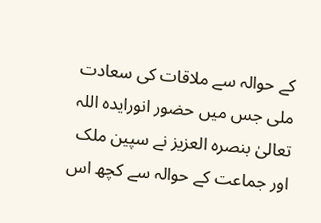کے حوالہ سے ملاقات کی سعادت ملی جس میں حضور انورایدہ اللہ تعالیٰ بنصرہ العزیز نے سپین ملک اور جماعت کے حوالہ سے کچھ اس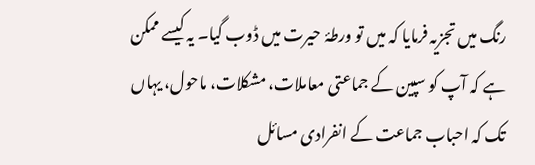رنگ میں تجزیہ فرمایا کہ میں تو ورطۂ حیرت میں ڈوب گیا۔ یہ کیسے ممکن ہے کہ آپ کو سپین کے جماعتی معاملات، مشکلات، ماحول، یہاں تک کہ احباب جماعت کے انفرادی مسائل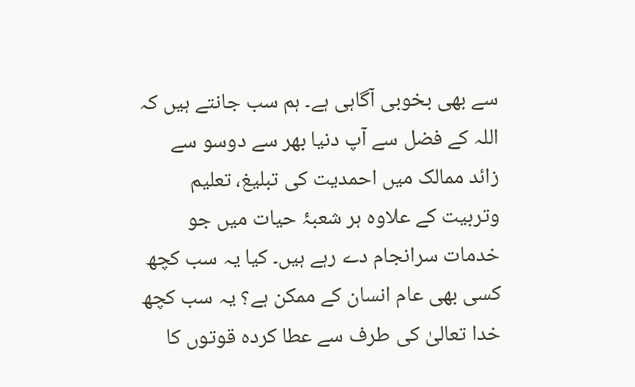سے بھی بخوبی آگاہی ہے۔ ہم سب جانتے ہیں کہ اللہ کے فضل سے آپ دنیا بھر سے دوسو سے زائد ممالک میں احمدیت کی تبلیغ، تعلیم وتربیت کے علاوہ ہر شعبۂ حیات میں جو خدمات سرانجام دے رہے ہیں۔ کیا یہ سب کچھ کسی بھی عام انسان کے ممکن ہے؟ یہ سب کچھ خدا تعالیٰ کی طرف سے عطا کردہ قوتوں کا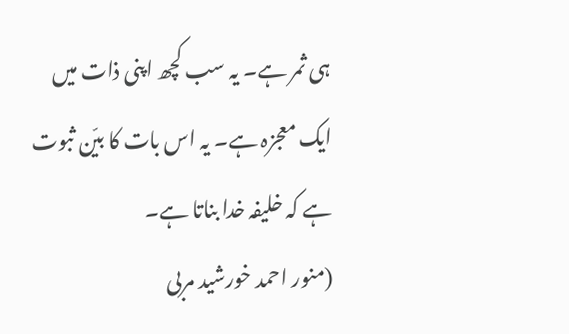ہی ثمر ہے۔ یہ سب کچھ اپنی ذات میں ایک معجزہ ہے۔ یہ اس بات کا بیّن ثبوت ہے کہ خلیفہ خدا بناتا ہے۔
(منور احمد خورشید مربی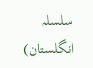سلسلہ انگلستان)